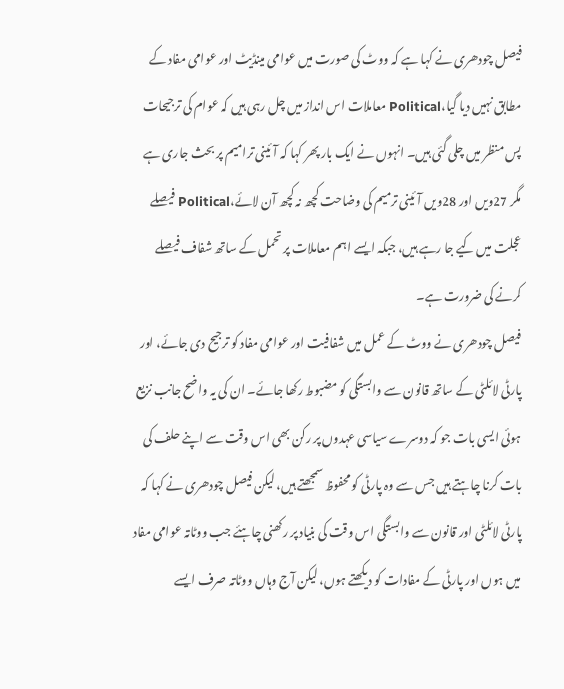فیصل چودھری نے کہا ہے کہ ووٹ کی صورت میں عوامی مینڈیٹ اور عوامی مفاد کے مطابق نہیں دیا گیا،Political معاملات اس انداز میں چل رہی ہیں کہ عوام کی ترجیحات پس منظر میں چلی گئی ہیں۔ انہوں نے ایک بار پھر کہا کہ آئینی ترامیم پر بحث جاری ہے مگر 27ویں اور 28ویں آئینی ترمیم کی وضاحت کچھ نہ کچھ آن لائے،Political فیصلے عجلت میں کیے جا رہے ہیں، جبکہ ایسے اہم معاملات پر تحمل کے ساتھ شفاف فیصلے کرنے کی ضرورت ہے۔
فیصل چودھری نے ووٹ کے عمل میں شفافیت اور عوامی مفاد کو ترجیح دی جائے، اور پارٹی لائلٹی کے ساتھ قانون سے وابستگی کو مضبوط رکھا جائے۔ ان کی یہ واضح جانب نزیع ہوئی ایسی بات جو کہ دوسرے سیاسی عہدوں پر رکن بھی اس وقت سے اپنے حلف کی بات کرنا چاہتے ہیں جس سے وہ پارٹی کو محفوظ سمجھتے ہیں، لیکن فیصل چودھری نے کہا کہ پارٹی لائلٹی اور قانون سے وابستگی اس وقت کی بنیاد پر رکھنی چاہئے جب ووٹاتہ عوامی مفاد میں ہوں اور پارٹی کے مفادات کو دیکھتے ہوں، لیکن آج وہاں ووٹاتہ صرف ایسے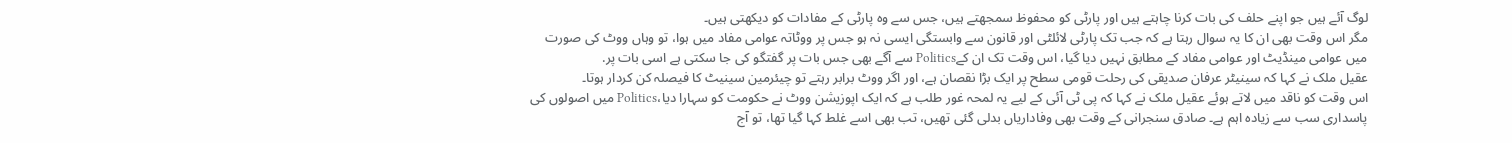لوگ آئے ہیں جو اپنے حلف کی بات کرنا چاہتے ہیں اور پارٹی کو محفوظ سمجھتے ہیں، جس سے وہ پارٹی کے مفادات کو دیکھتی ہیں۔
مگر اس وقت بھی ان کا یہ سوال رہتا ہے کہ جب تک پارٹی لائلٹی اور قانون سے وابستگی ایسی نہ ہو جس پر ووٹاتہ عوامی مفاد میں ہوا، تو وہاں ووٹ کی صورت میں عوامی مینڈیٹ اور عوامی مفاد کے مطابق نہیں دیا گیا، اس وقت تک ان کےPolitics سے آگے بھی جس بات پر گفتگو کی جا سکتی ہے اسی بات پر.
عقیل ملک نے کہا کہ سینیٹر عرفان صدیقی کی رحلت قومی سطح پر ایک بڑا نقصان ہے، اور اگر ووٹ برابر رہتے تو چیئرمین سینیٹ کا فیصلہ کن کردار ہوتا۔
اس وقت کو ناقد میں لاتے ہوئے عقیل ملک نے کہا کہ پی ٹی آئی کے لیے یہ لمحہ غور طلب ہے کہ ایک اپوزیشن ووٹ نے حکومت کو سہارا دیا،Politics میں اصولوں کی پاسداری سب سے زیادہ اہم ہے۔ صادق سنجرانی کے وقت بھی وفاداریاں بدلی گئی تھیں، تب بھی اسے غلط کہا گیا تھا، تو آج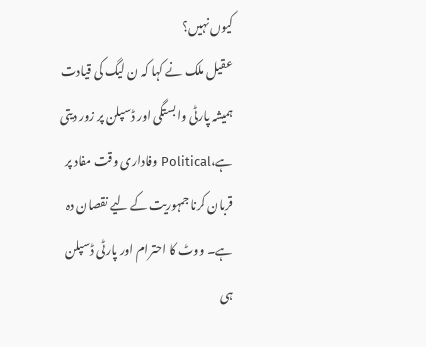کیوں نہیں؟
عقیل ملک نے کہا کہ ن لیگ کی قیادت ہمیشہ پارٹی وابستگی اور ڈسپلن پر زور دیتی ہے،Political وفاداری وقت مفاد پر قربان کرنا جمہوریت کے لیے نقصان دہ ہے۔ ووٹ کا احترام اور پارٹی ڈسپلن ہی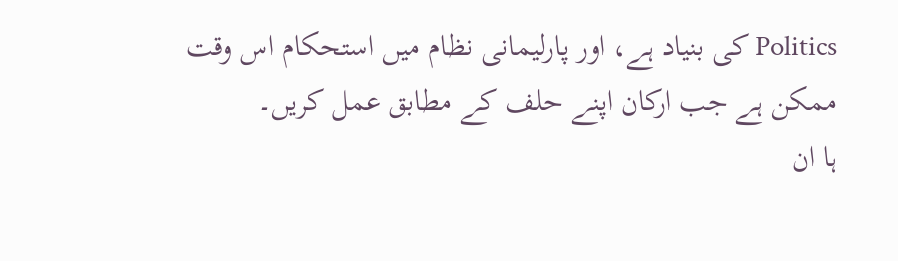Politics کی بنیاد ہے، اور پارلیمانی نظام میں استحکام اس وقت ممکن ہے جب ارکان اپنے حلف کے مطابق عمل کریں۔
ہا ان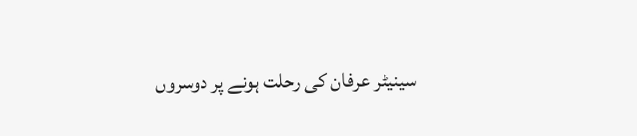سینیٹر عرفان کی رحلت ہونے پر دوسروں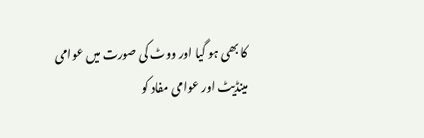کا بھی ہو گیا اور ووٹ کی صورت میں عوامی مینڈیٹ اور عوامی مفاد کو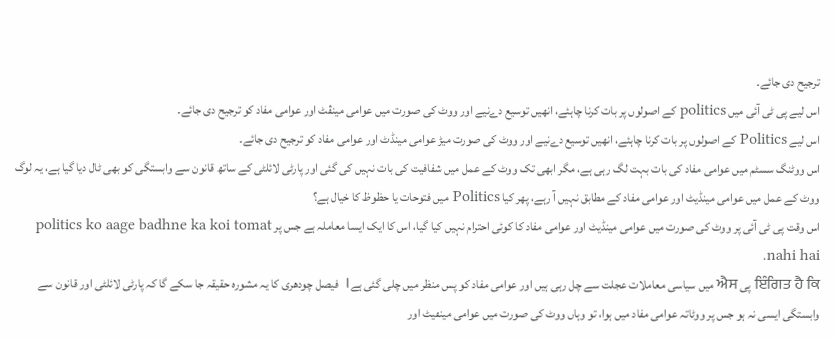ترجیح دی جائے۔
اس لیے پی ٹی آئی میں politics کے اصولوں پر بات کرنا چاہئے، انھیں توسیع دےنیے اور ووٹ کی صورت میں عوامی مینڤٹ اور عوامی مفاد کو ترجیح دی جائے۔
اس لیے Politics کے اصولوں پر بات کرنا چاہئے، انھیں توسیع دےنیے اور ووٹ کی صورت میڑ عوامی مینڈٹ اور عوامی مفاد کو ترجیح دی جائے۔
اس ووٹنگ سسٹم میں عوامی مفاد کی بات بہت لگ رہی ہے، مگر ابھی تک ووٹ کے عمل میں شفافیت کی بات نہیں کی گئی اور پارٹی لائلٹی کے ساتھ قانون سے وابستگی کو بھی ٹال دیا گیا ہے، یہ لوگ ووٹ کے عمل میں عوامی مینڈیٹ اور عوامی مفاد کے مطابق نہیں آ رہے، پھر کیا Politics میں فتوحات یا حظوظ کا خیال ہے؟
اس وقت پی ٹی آئی پر ووٹ کی صورت میں عوامی مینڈیٹ اور عوامی مفاد کا کوئی احترام نہیں کیا گیا، اس کا ایک ایسا معاملہ ہے جس پر politics ko aage badhne ka koi tomat nahi hai.
ਇੰਗਿਤ ਹੈ ਕਿ پی ਐਸ میں سیاسی معاملات عجلت سے چل رہی ہیں اور عوامی مفاد کو پس منظر میں چلی گئی ہے। فیصل چودھری کا یہ مشورہ حقیقہ جا سکے گا کہ پارٹی لائلٹی اور قانون سے وابستگی ایسی نہ ہو جس پر ووٹاتہ عوامی مفاد میں ہوا، تو وہاں ووٹ کی صورت میں عوامی مینڡیٹ اور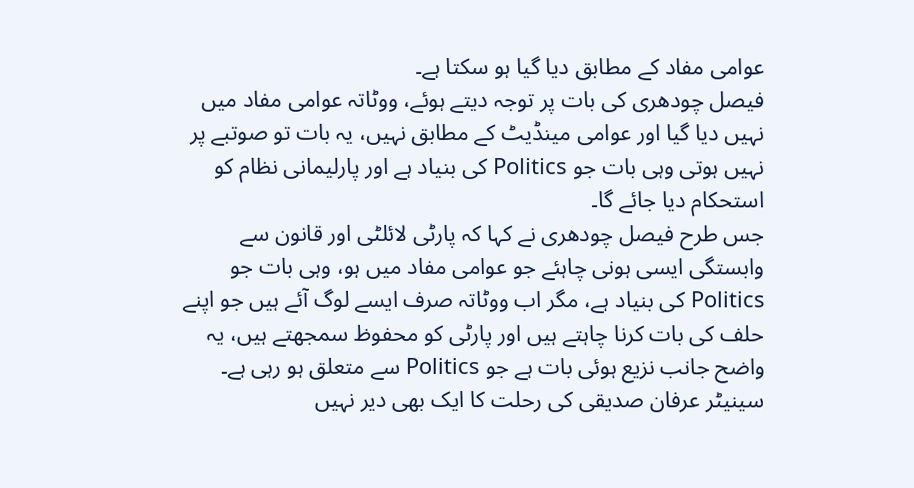عوامی مفاد کے مطابق دیا گیا ہو سکتا ہے۔
فیصل چودھری کی بات پر توجہ دیتے ہوئے، ووٹاتہ عوامی مفاد میں نہیں دیا گیا اور عوامی مینڈیٹ کے مطابق نہیں، یہ بات تو صوتبے پر نہیں ہوتی وہی بات جو Politics کی بنیاد ہے اور پارلیمانی نظام کو استحکام دیا جائے گا۔
جس طرح فیصل چودھری نے کہا کہ پارٹی لائلٹی اور قانون سے وابستگی ایسی ہونی چاہئے جو عوامی مفاد میں ہو، وہی بات جو Politics کی بنیاد ہے، مگر اب ووٹاتہ صرف ایسے لوگ آئے ہیں جو اپنے حلف کی بات کرنا چاہتے ہیں اور پارٹی کو محفوظ سمجھتے ہیں، یہ واضح جانب نزیع ہوئی بات ہے جو Politics سے متعلق ہو رہی ہے۔
سینیٹر عرفان صدیقی کی رحلت کا ایک بھی دیر نہیں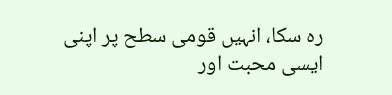رہ سکا، انہیں قومی سطح پر اپنی ایسی محبت اور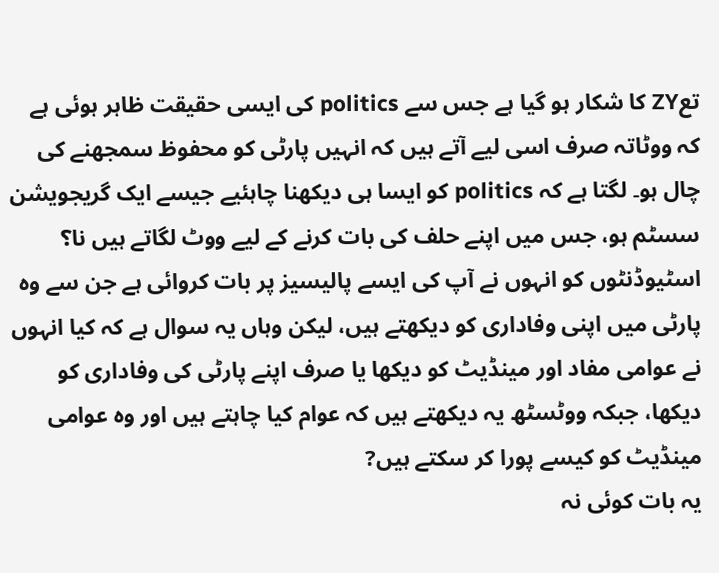تعZY کا شکار ہو گیا ہے جس سے politics کی ایسی حقیقت ظاہر ہوئی ہے کہ ووٹاتہ صرف اسی لیے آتے ہیں کہ انہیں پارٹی کو محفوظ سمجھنے کی چال ہو۔ لگتا ہے کہ politics کو ایسا ہی دیکھنا چاہئیے جیسے ایک گریجویشن سسٹم ہو، جس میں اپنے حلف کی بات کرنے کے لیے ووٹ لگاتے ہیں نا؟
اسٹیوڈنٹوں کو انہوں نے آپ کی ایسے پالیسیز پر بات کروائی ہے جن سے وہ پارٹی میں اپنی وفاداری کو دیکھتے ہیں، لیکن وہاں یہ سوال ہے کہ کیا انہوں نے عوامی مفاد اور مینڈیٹ کو دیکھا یا صرف اپنے پارٹی کی وفاداری کو دیکھا، جبکہ ووٹسٹھ یہ دیکھتے ہیں کہ عوام کیا چاہتے ہیں اور وہ عوامی مینڈیٹ کو کیسے پورا کر سکتے ہیں?
یہ بات کوئی نہ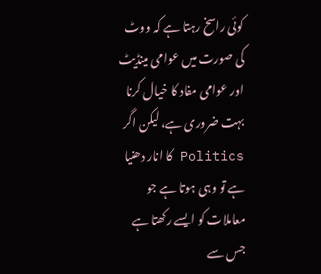کوئی راسخ رہتا ہے کہ ووٹ کی صورت میں عوامی مینڈیٹ اور عوامی مفاد کا خیال کرنا بہت ضروری ہے، لیکن اگر Politics کا انار دھنیا ہے تو وہی ہوتا ہے جو معاملات کو ایسے رکھتا ہے جس سے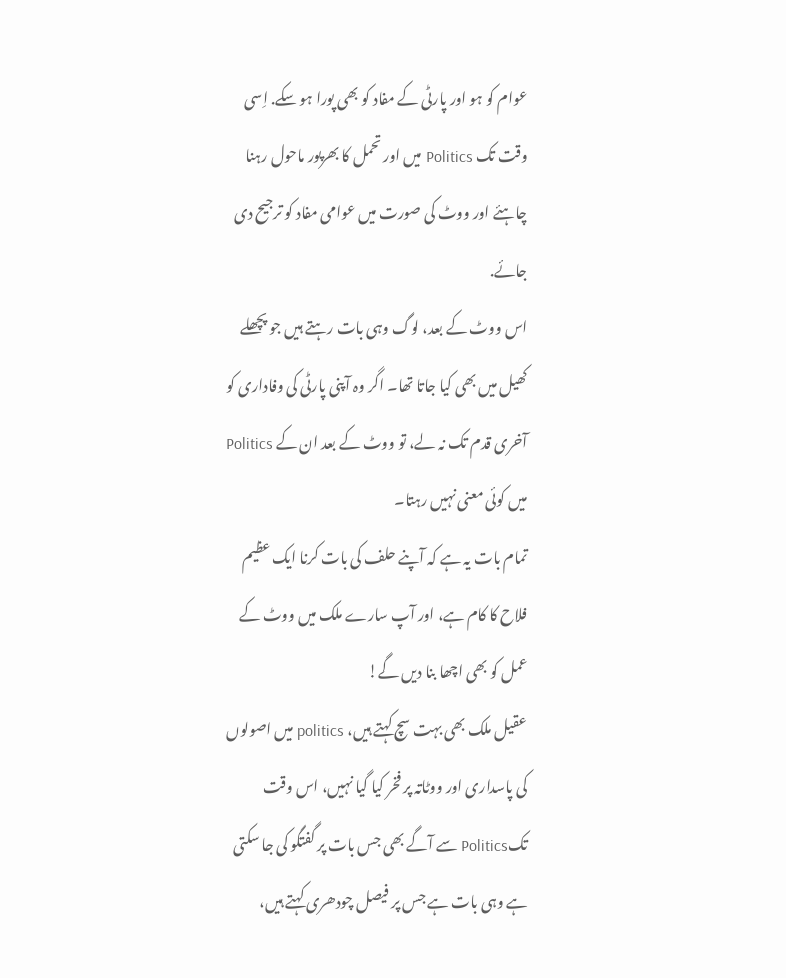عوام کو ہو اور پارٹی کے مفاد کو بھی پورا ہو سکے. اِسی وقت تک Politics میں اور تحمل کا بھرپور ماحول رہنا چاہئے اور ووٹ کی صورت میں عوامی مفاد کو ترجیح دی جائے.
اس ووٹ کے بعد، لوگ وہی بات رہتے ہیں جو پچھلے کھیل میں بھی کیا جاتا تھا۔ اگر وہ آپنی پارٹی کی وفاداری کو آخری قدم تک نہ لے، تو ووٹ کے بعد ان کے Politics میں کوئی معنی نہیں رہتا۔
تمام بات یہ ہے کہ آپنے حلف کی بات کرنا ایک عظیم فلاح کا کام ہے، اور آپ سارے ملک میں ووٹ کے عمل کو بھی اچھا بنا دیں گے!
عقیل ملک بھی بہت سچ کہتے ہیں، politics میں اصولوں کی پاسداری اور ووٹاتہ پر فخر کیا گیا نہیں، اس وقت تکPolitics سے آگے بھی جس بات پر گفتگو کی جا سکتی ہے وہی بات ہے جس پر فیصل چودھری کہتے ہیں،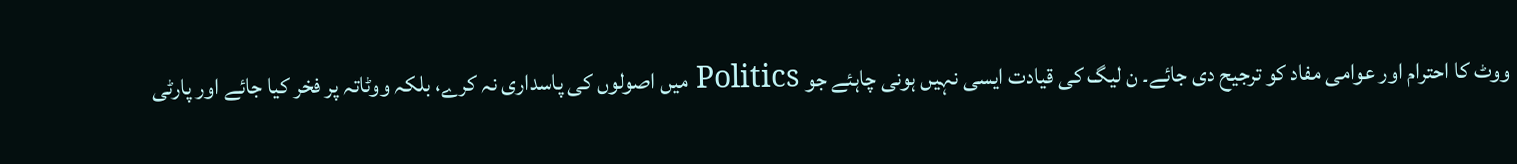ووٹ کا احترام اور عوامی مفاد کو ترجیح دی جائے۔ ن لیگ کی قیادت ایسی نہیں ہونی چاہئے جو Politics میں اصولوں کی پاسداری نہ کرے، بلکہ ووٹاتہ پر فخر کیا جائے اور پارٹی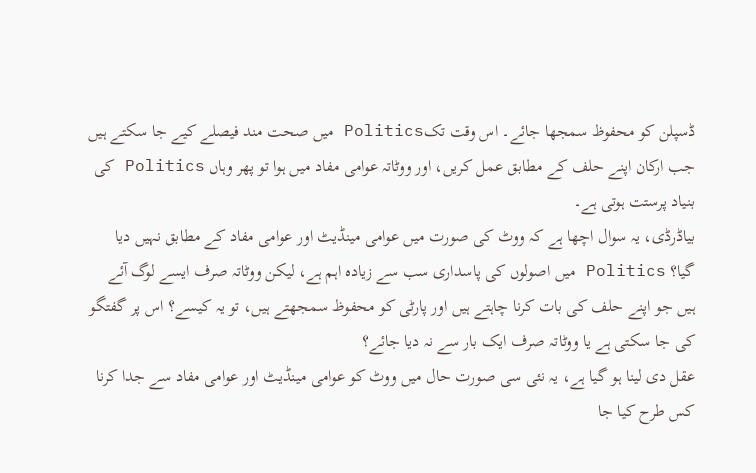ڈسپلن کو محفوظ سمجھا جائے۔ اس وقت تکPolitics میں صحت مند فیصلے کیے جا سکتے ہیں جب ارکان اپنے حلف کے مطابق عمل کریں، اور ووٹاتہ عوامی مفاد میں ہوا تو پھر وہاں Politics کی بنیاد پرستت ہوتی ہے۔
بیاڈرڈی، یہ سوال اچھا ہے کہ ووٹ کی صورت میں عوامی مینڈیٹ اور عوامی مفاد کے مطابق نہیں دیا گیا؟ Politics میں اصولوں کی پاسداری سب سے زیادہ اہم ہے، لیکن ووٹاتہ صرف ایسے لوگ آئے ہیں جو اپنے حلف کی بات کرنا چاہتے ہیں اور پارٹی کو محفوظ سمجھتے ہیں، تو یہ کیسے؟ اس پر گفتگو کی جا سکتی ہے یا ووٹاتہ صرف ایک بار سے نہ دیا جائے؟
عقل دی لینا ہو گیا ہے، یہ نئی سی صورت حال میں ووٹ کو عوامی مینڈیٹ اور عوامی مفاد سے جدا کرنا کس طرح کیا جا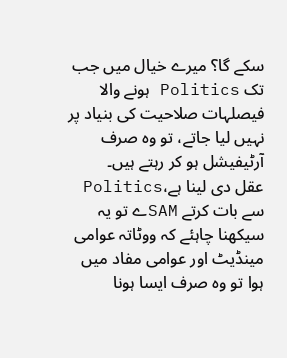سکے گا؟ میرے خیال میں جب تک Politics ہونے والا فیصلہات صلاحیت کی بنیاد پر نہیں لیا جاتے، تو وہ صرف آرٹیفیشل ہو کر رہتے ہیں۔
عقل دی لینا ہے،Politics سے بات کرتے SAMے تو یہ سیکھنا چاہئے کہ ووٹاتہ عوامی مینڈیٹ اور عوامی مفاد میں ہوا تو وہ صرف ایسا ہونا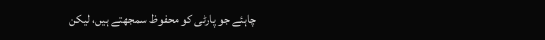چاہئے جو پارٹی کو محفوظ سمجھتے ہیں، لیکن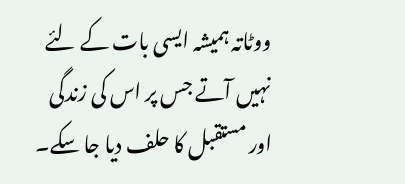ووٹاتہ ہمیشہ ایسی بات کے لئے نہیں آتے جس پر اس کی زندگی اور مستقبل کا حلف دیا جا سکے۔